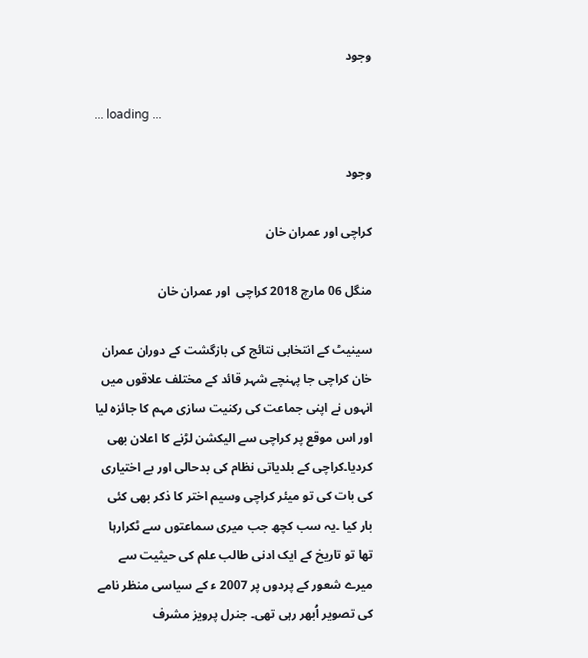وجود

... loading ...

وجود

کراچی اور عمران خان

منگل 06 مارچ 2018 کراچی  اور عمران خان

سینیٹ کے انتخابی نتائج کی بازگشت کے دوران عمران خان کراچی جا پہنچے شہر قائد کے مختلف علاقوں میں انہوں نے اپنی جماعت کی رکنیت سازی مہم کا جائزہ لیا اور اس موقع پر کراچی سے الیکشن لڑنے کا اعلان بھی کردیا۔کراچی کے بلدیاتی نظام کی بدحالی اور بے اختیاری کی بات کی تو میئر کراچی وسیم اختر کا ذکر بھی کئی بار کیا ۔یہ سب کچھ جب میری سماعتوں سے ٹکرارہا تھا تو تاریخ کے ایک ادنی طالب علم کی حیثیت سے میرے شعور کے پردوں پر 2007 ء کے سیاسی منظر نامے کی تصویر اُبھر رہی تھی۔ جنرل پرویز مشرف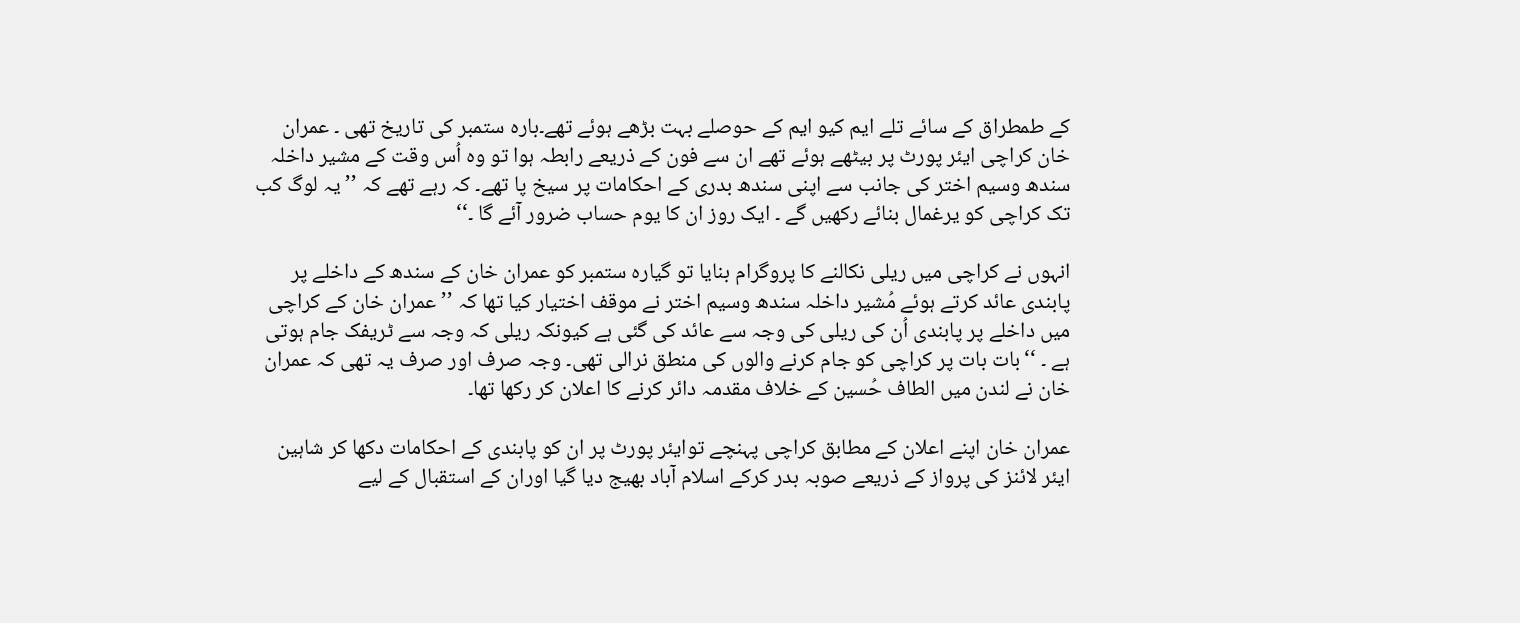کے طمطراق کے سائے تلے ایم کیو ایم کے حوصلے بہت بڑھے ہوئے تھے۔بارہ ستمبر کی تاریخ تھی ۔ عمران خان کراچی ایئر پورٹ پر بیٹھے ہوئے تھے ان سے فون کے ذریعے رابطہ ہوا تو وہ اُس وقت کے مشیر داخلہ سندھ وسیم اختر کی جانب سے اپنی سندھ بدری کے احکامات پر سیخ پا تھے۔ کہ رہے تھے کہ ’’ یہ لوگ کب تک کراچی کو یرغمال بنائے رکھیں گے ۔ ایک روز ان کا یوم حساب ضرور آئے گا ۔‘‘

انہوں نے کراچی میں ریلی نکالنے کا پروگرام بنایا تو گیارہ ستمبر کو عمران خان کے سندھ کے داخلے پر پابندی عائد کرتے ہوئے مُشیر داخلہ سندھ وسیم اختر نے موقف اختیار کیا تھا کہ ’’ عمران خان کے کراچی میں داخلے پر پابندی اُن کی ریلی کی وجہ سے عائد کی گئی ہے کیونکہ ریلی کہ وجہ سے ٹریفک جام ہوتی ہے ۔ ‘‘بات بات پر کراچی کو جام کرنے والوں کی منطق نرالی تھی۔ وجہ صرف اور صرف یہ تھی کہ عمران خان نے لندن میں الطاف حُسین کے خلاف مقدمہ دائر کرنے کا اعلان کر رکھا تھا۔

عمران خان اپنے اعلان کے مطابق کراچی پہنچے توایئر پورٹ پر ان کو پابندی کے احکامات دکھا کر شاہین ایئر لائنز کی پرواز کے ذریعے صوبہ بدر کرکے اسلام آباد بھیج دیا گیا اوران کے استقبال کے لیے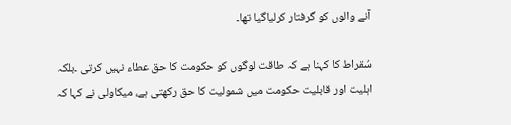آنے والوں کو گرفتار کرلیاگیا تھا۔

سُقراط کا کہنا ہے کہ طاقت لوگوں کو حکومت کا حق عطاء نہیں کرتی ۔بلکہ اہلیت اور قابلیت حکومت میں شمولیت کا حق رکھتی ہے، میکاولی نے کہا کہ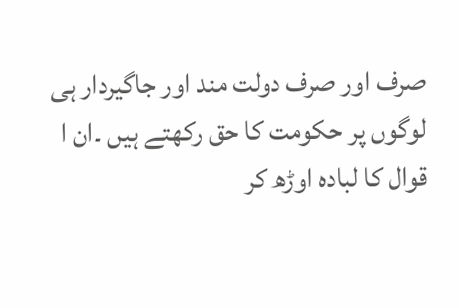صرف اور صرف دولت مند اور جاگیردار ہی لوگوں پر حکومت کا حق رکھتے ہیں ۔ان ا قوال کا لبادہ اوڑھ کر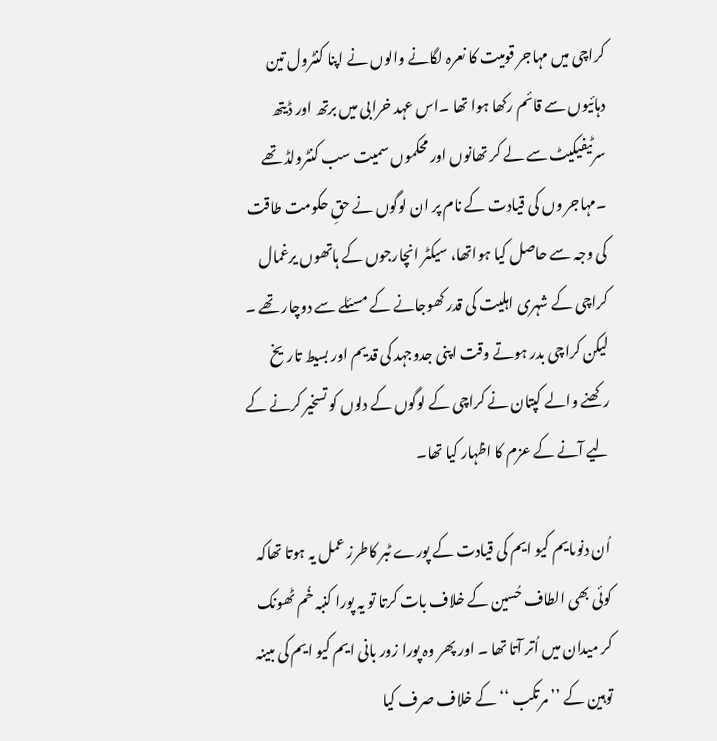کراچی میں مہاجر قومیت کا نعرہ لگانے والوں نے اپنا کنٹرول تین دہائیوں سے قائم رکھا ہوا تھا ۔اس عہد خرابی میں برتھ اور ڈیتھ سرٹیفیکیٹ سے لے کر تھانوں اور محکموں سمیت سب کنٹرولڈ تھے ۔مہاجر وں کی قیادت کے نام پر ان لوگوں نے حقِ حکومت طاقت کی وجہ سے حاصل کیا ہواتھا، سیکٹر انچارجوں کے ہاتھوں یرغمال کراچی کے شہری اہلیت کی قدر کھوجانے کے مسئلے سے دوچار تھے ۔ لیکن کراچی بدر ہوتے وقت اپنی جدوجہد کی قدیم اور بسیط تاریخ رکھنے والے کپتان نے کراچی کے لوگوں کے دلوں کو تسخیر کرنے کے لیے آنے کے عزم کا اظہار کیا تھا۔

اُن دنوںایم کیو ایم کی قیادت کے پورے ٹبر کاطرز عمل یہ ہوتا تھاکہ کوئی بھی الطاف حُسین کے خلاف بات کرتا تو یہ پورا کنبہ خُم ٹھونک کر میدان میں اُتر آتا تھا ۔ اور پھر وہ پورا زور بانی ایم کیو ایم کی مبینہ توہین کے ’’ مرتکب ‘‘ کے خلاف صرف کیا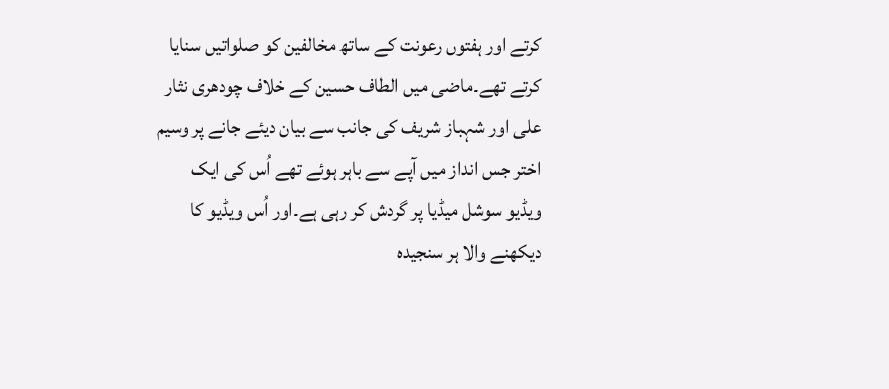کرتے اور ہفتوں رعونت کے ساتھ مخالفین کو صلواتیں سنایا کرتے تھے۔ماضی میں الطاف حسین کے خلاف چودھری نثار علی اور شہباز شریف کی جانب سے بیان دیئے جانے پر وسیم اختر جس انداز میں آپے سے باہر ہوئے تھے اُس کی ایک ویڈیو سوشل میڈیا پر گردش کر رہی ہے۔اور اُس ویڈیو کا دیکھنے والا ہر سنجیدہ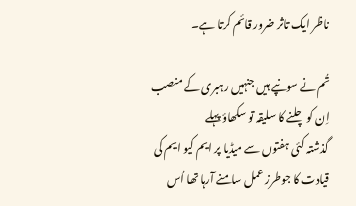ناظر ایک تاثر ضرور قائم کرتا ہے۔

تُم نے سونپے ہیں جنہیں رہبری کے منصب
اِن کو چلنے کا سلیقہ تو سکھاؤ پہلے
گذشتہ کئی ہفتوں سے میڈیا پر ایم کیو ایم کی قیادت کا جوطرز عمل سامنے آرہا تھا اُس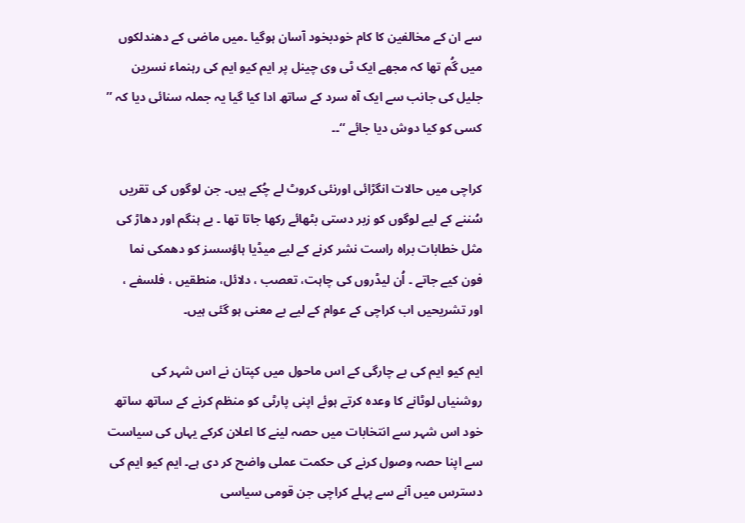سے ان کے مخالفین کا کام خودبخود آسان ہوگیا ۔میں ماضی کے دھندلکوں میں گُم تھا کہ مجھے ایک ٹی وی چینل پر ایم کیو ایم کی رہنماء نسرین جلیل کی جانب سے ایک آہ سرد کے ساتھ ادا کیا گیا یہ جملہ سنائی دیا کہ ’’ کسی کو کیا دوش دیا جائے ‘‘۔۔

کراچی میں حالات انگڑائی اورنئی کروٹ لے چُکے ہیں۔ جن لوگوں کی تقریں سُننے کے لیے لوگوں کو زبر دستی بٹھائے رکھا جاتا تھا ۔ بے ہنگم اور دھاڑ کی مثل خطابات براہ راست نشر کرنے کے لیے میڈیا ہاؤسسز کو دھمکی نما فون کیے جاتے ۔ اُن لیڈروں کی چاہت، تعصب ، دلائل، منطقیں ، فلسفے ، اور تشریحیں اب کراچی کے عوام کے لیے بے معنی ہو گئی ہیں۔

ایم کیو ایم کی بے چارگی کے اس ماحول میں کپتان نے اس شہر کی روشنیاں لوٹانے کا وعدہ کرتے ہوئے اپنی پارٹی کو منظم کرنے کے ساتھ ساتھ خود اس شہر سے انتخابات میں حصہ لینے کا اعلان کرکے یہاں کی سیاست سے اپنا حصہ وصول کرنے کی حکمت عملی واضح کر دی ہے۔ ایم کیو ایم کی دسترس میں آنے سے پہلے کراچی جن قومی سیاسی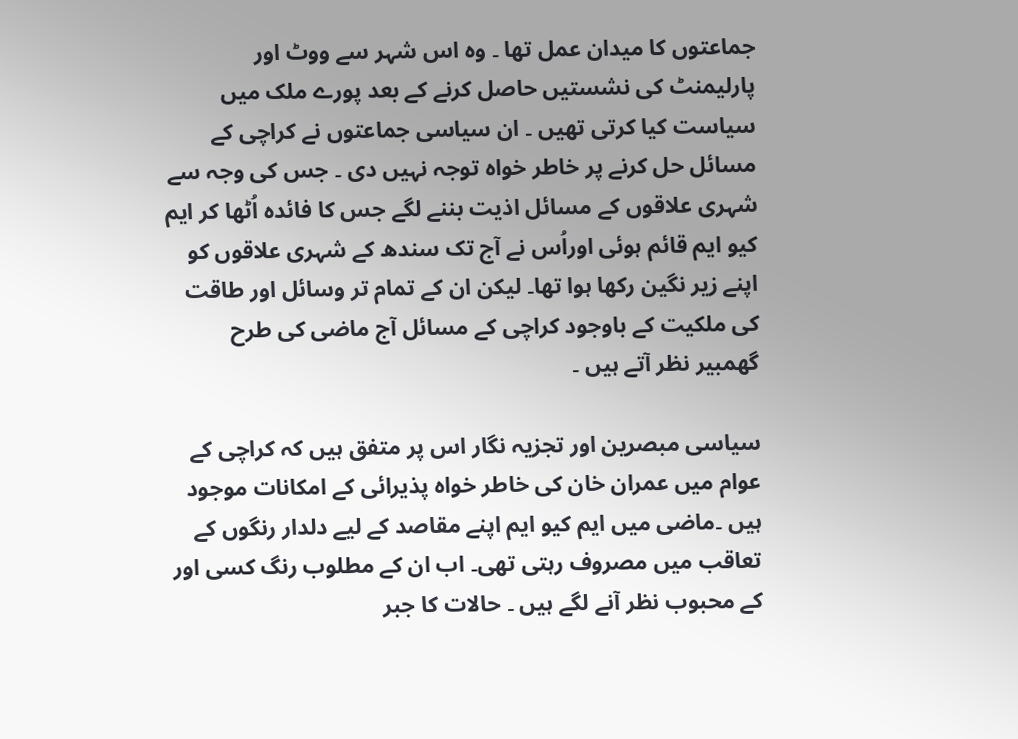جماعتوں کا میدان عمل تھا ۔ وہ اس شہر سے ووٹ اور پارلیمنٹ کی نشستیں حاصل کرنے کے بعد پورے ملک میں سیاست کیا کرتی تھیں ۔ ان سیاسی جماعتوں نے کراچی کے مسائل حل کرنے پر خاطر خواہ توجہ نہیں دی ۔ جس کی وجہ سے شہری علاقوں کے مسائل اذیت بننے لگے جس کا فائدہ اُٹھا کر ایم کیو ایم قائم ہوئی اوراُس نے آج تک سندھ کے شہری علاقوں کو اپنے زیر نگین رکھا ہوا تھا۔ لیکن ان کے تمام تر وسائل اور طاقت کی ملکیت کے باوجود کراچی کے مسائل آج ماضی کی طرح گھمبیر نظر آتے ہیں ۔

سیاسی مبصرین اور تجزیہ نگار اس پر متفق ہیں کہ کراچی کے عوام میں عمران خان کی خاطر خواہ پذیرائی کے امکانات موجود ہیں ۔ماضی میں ایم کیو ایم اپنے مقاصد کے لیے دلدار رنگوں کے تعاقب میں مصروف رہتی تھی۔ اب ان کے مطلوب رنگ کسی اور کے محبوب نظر آنے لگے ہیں ۔ حالات کا جبر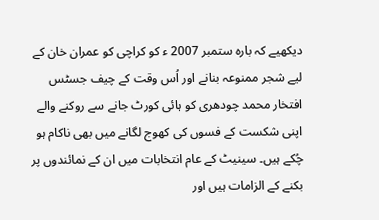دیکھیے کہ بارہ ستمبر 2007 ء کو کراچی کو عمران خان کے لیے شجر ممنوعہ بنانے اور اُس وقت کے چیف جسٹس افتخار محمد چودھری کو ہائی کورٹ جانے سے روکنے والے اپنی شکست کے فسوں کی کھوج لگانے میں بھی ناکام ہو چُکے ہیں۔ سینیٹ کے عام انتخابات میں ان کے نمائندوں پر بکنے کے الزامات ہیں اور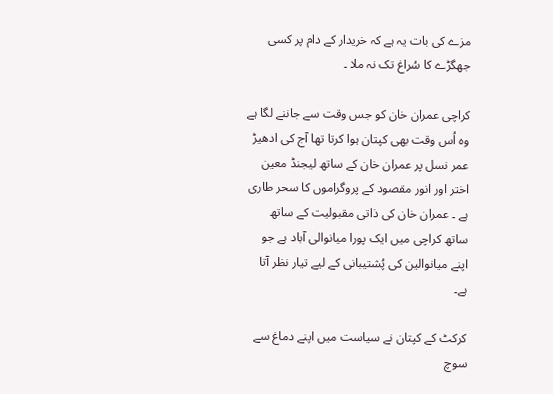مزے کی بات یہ ہے کہ خریدار کے دام پر کسی جھگڑے کا سُراغ تک نہ ملا ۔

کراچی عمران خان کو جس وقت سے جاننے لگا ہے وہ اُس وقت بھی کپتان ہوا کرتا تھا آج کی ادھیڑ عمر نسل پر عمران خان کے ساتھ لیجنڈ معین اختر اور انور مقصود کے پروگراموں کا سحر طاری ہے ۔ عمران خان کی ذاتی مقبولیت کے ساتھ ساتھ کراچی میں ایک پورا میانوالی آباد ہے جو اپنے میانوالین کی پُشتیبانی کے لیے تیار نظر آتا ہے۔

کرکٹ کے کپتان نے سیاست میں اپنے دماغ سے سوچ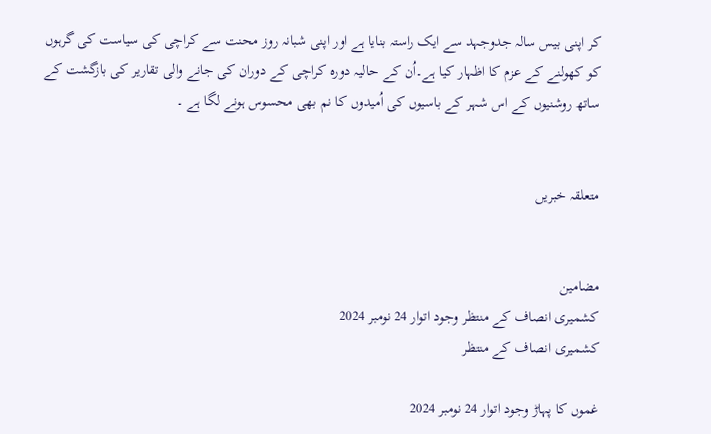کر اپنی بیس سالہ جدوجہد سے ایک راستہ بنایا ہے اور اپنی شبانہ روز محنت سے کراچی کی سیاست کی گرہوں کو کھولنے کے عزم کا اظہار کیا ہے۔اُن کے حالیہ دورہ کراچی کے دوران کی جانے والی تقاریر کی بازگشت کے ساتھ روشنیوں کے اس شہر کے باسیوں کی اُمیدوں کا نم بھی محسوس ہونے لگا ہے ۔


متعلقہ خبریں


مضامین
کشمیری انصاف کے منتظر وجود اتوار 24 نومبر 2024
کشمیری انصاف کے منتظر

غموں کا پہاڑ وجود اتوار 24 نومبر 2024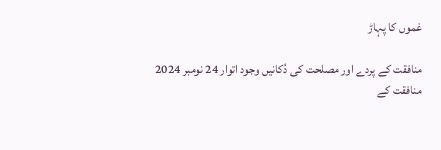غموں کا پہاڑ

منافقت کے پردے اور مصلحت کی دُکانیں وجود اتوار 24 نومبر 2024
منافقت کے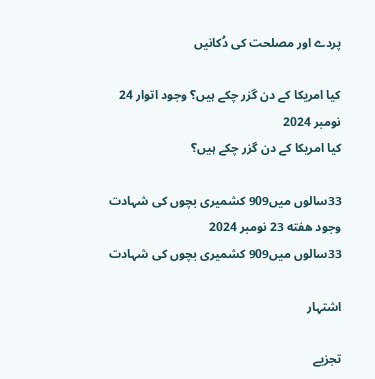پردے اور مصلحت کی دُکانیں

کیا امریکا کے دن گزر چکے ہیں؟ وجود اتوار 24 نومبر 2024
کیا امریکا کے دن گزر چکے ہیں؟

33سالوں میں909 کشمیری بچوں کی شہادت وجود هفته 23 نومبر 2024
33سالوں میں909 کشمیری بچوں کی شہادت

اشتہار

تجزیے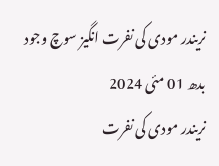نریندر مودی کی نفرت انگیز سوچ وجود بدھ 01 مئی 2024
نریندر مودی کی نفرت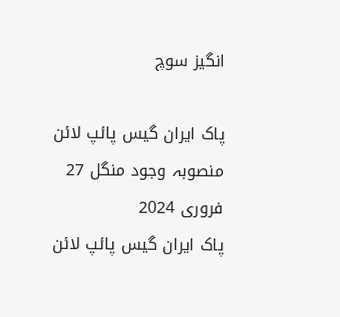انگیز سوچ

پاک ایران گیس پائپ لائن منصوبہ وجود منگل 27 فروری 2024
پاک ایران گیس پائپ لائن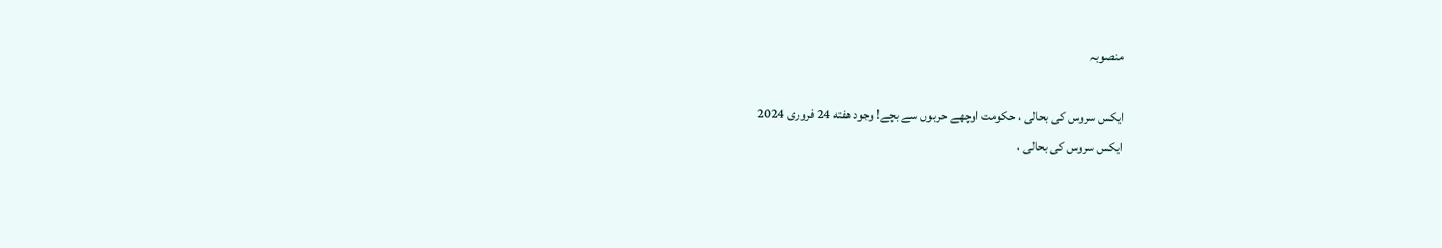منصوبہ

ایکس سروس کی بحالی ، حکومت اوچھے حربوں سے بچے! وجود هفته 24 فروری 2024
ایکس سروس کی بحالی ،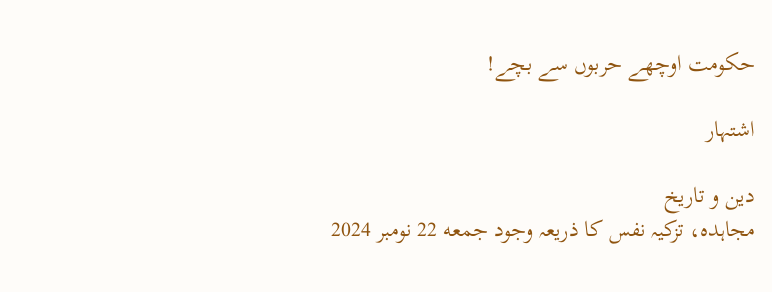حکومت اوچھے حربوں سے بچے!

اشتہار

دین و تاریخ
مجاہدہ، تزکیہ نفس کا ذریعہ وجود جمعه 22 نومبر 2024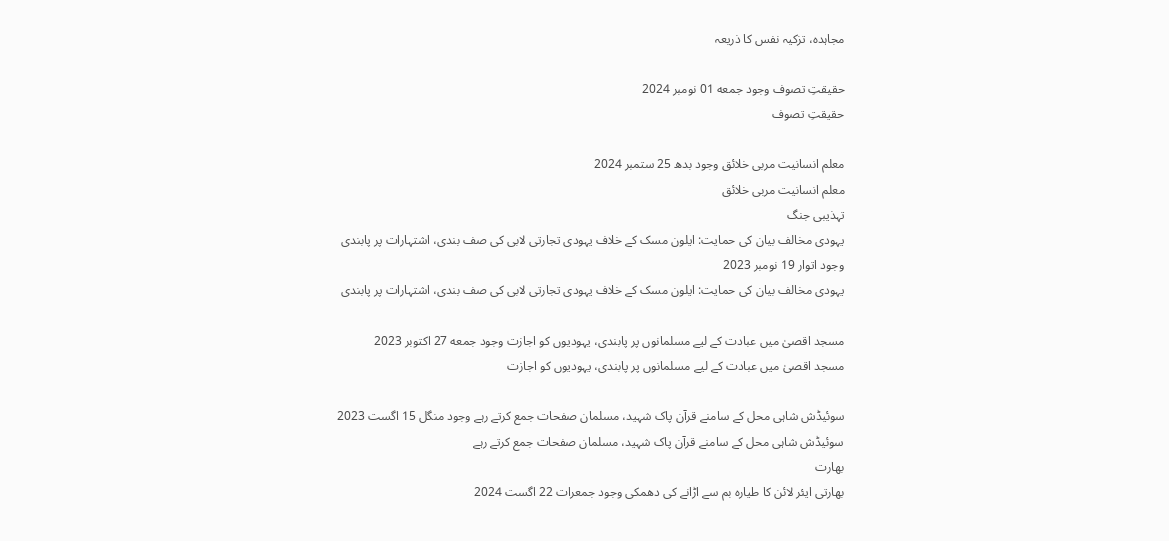مجاہدہ، تزکیہ نفس کا ذریعہ

حقیقتِ تصوف وجود جمعه 01 نومبر 2024
حقیقتِ تصوف

معلم انسانیت مربی خلائق وجود بدھ 25 ستمبر 2024
معلم انسانیت مربی خلائق
تہذیبی جنگ
یہودی مخالف بیان کی حمایت: ایلون مسک کے خلاف یہودی تجارتی لابی کی صف بندی، اشتہارات پر پابندی وجود اتوار 19 نومبر 2023
یہودی مخالف بیان کی حمایت: ایلون مسک کے خلاف یہودی تجارتی لابی کی صف بندی، اشتہارات پر پابندی

مسجد اقصیٰ میں عبادت کے لیے مسلمانوں پر پابندی، یہودیوں کو اجازت وجود جمعه 27 اکتوبر 2023
مسجد اقصیٰ میں عبادت کے لیے مسلمانوں پر پابندی، یہودیوں کو اجازت

سوئیڈش شاہی محل کے سامنے قرآن پاک شہید، مسلمان صفحات جمع کرتے رہے وجود منگل 15 اگست 2023
سوئیڈش شاہی محل کے سامنے قرآن پاک شہید، مسلمان صفحات جمع کرتے رہے
بھارت
بھارتی ایئر لائن کا طیارہ بم سے اڑانے کی دھمکی وجود جمعرات 22 اگست 2024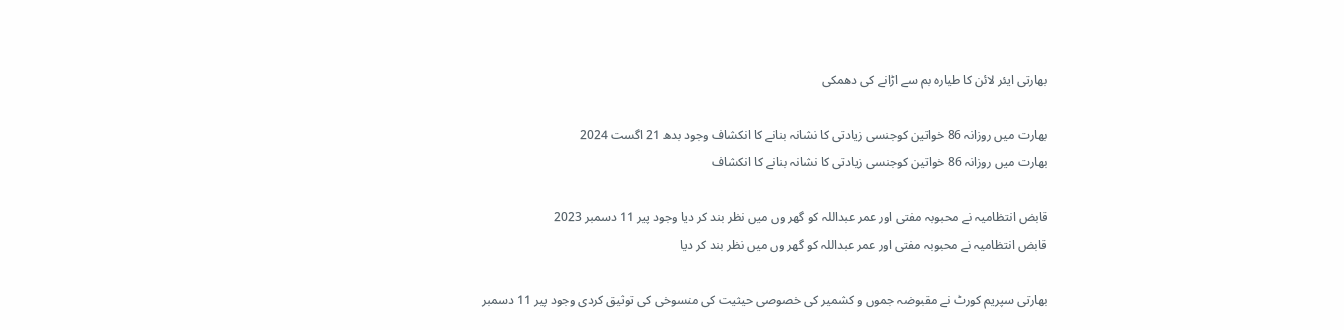بھارتی ایئر لائن کا طیارہ بم سے اڑانے کی دھمکی

بھارت میں روزانہ 86 خواتین کوجنسی زیادتی کا نشانہ بنانے کا انکشاف وجود بدھ 21 اگست 2024
بھارت میں روزانہ 86 خواتین کوجنسی زیادتی کا نشانہ بنانے کا انکشاف

قابض انتظامیہ نے محبوبہ مفتی اور عمر عبداللہ کو گھر وں میں نظر بند کر دیا وجود پیر 11 دسمبر 2023
قابض انتظامیہ نے محبوبہ مفتی اور عمر عبداللہ کو گھر وں میں نظر بند کر دیا

بھارتی سپریم کورٹ نے مقبوضہ جموں و کشمیر کی خصوصی حیثیت کی منسوخی کی توثیق کردی وجود پیر 11 دسمبر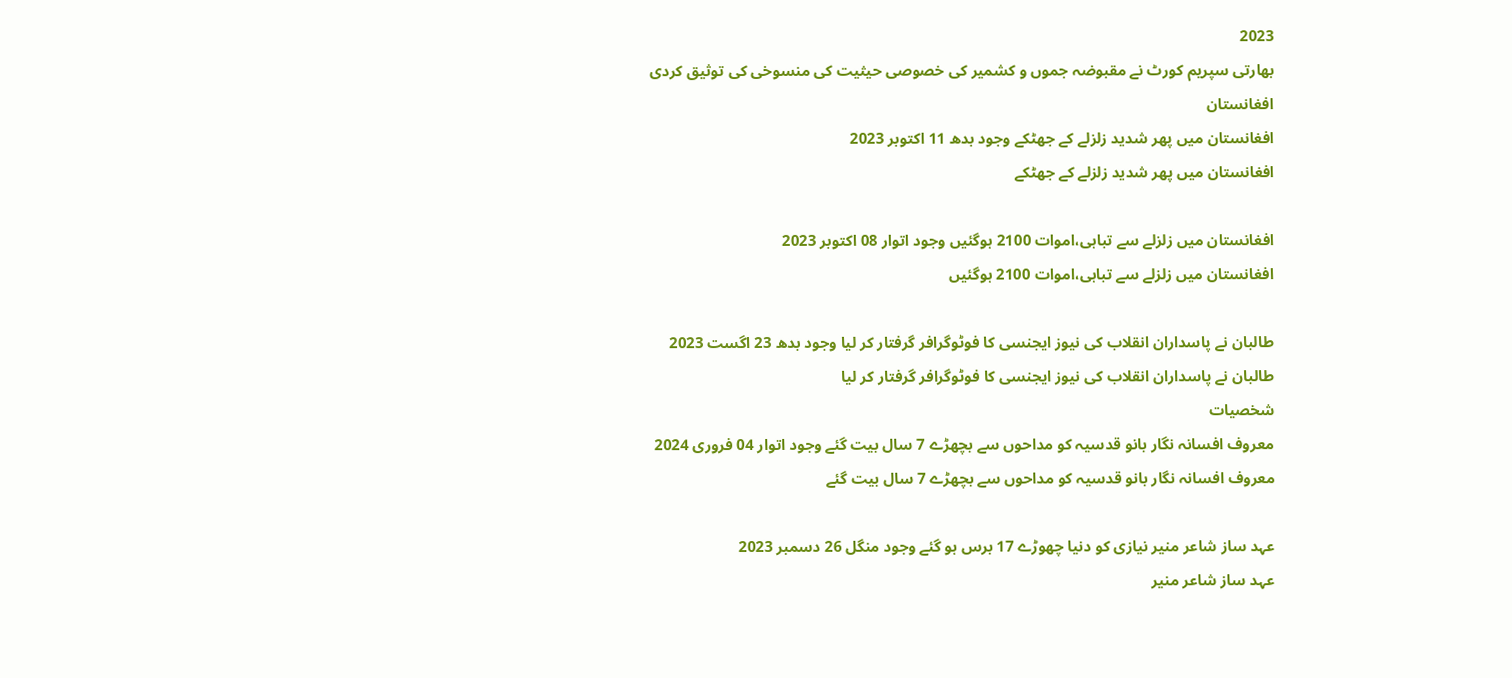2023
بھارتی سپریم کورٹ نے مقبوضہ جموں و کشمیر کی خصوصی حیثیت کی منسوخی کی توثیق کردی
افغانستان
افغانستان میں پھر شدید زلزلے کے جھٹکے وجود بدھ 11 اکتوبر 2023
افغانستان میں پھر شدید زلزلے کے جھٹکے

افغانستان میں زلزلے سے تباہی،اموات 2100 ہوگئیں وجود اتوار 08 اکتوبر 2023
افغانستان میں زلزلے سے تباہی،اموات 2100 ہوگئیں

طالبان نے پاسداران انقلاب کی نیوز ایجنسی کا فوٹوگرافر گرفتار کر لیا وجود بدھ 23 اگست 2023
طالبان نے پاسداران انقلاب کی نیوز ایجنسی کا فوٹوگرافر گرفتار کر لیا
شخصیات
معروف افسانہ نگار بانو قدسیہ کو مداحوں سے بچھڑے 7 سال بیت گئے وجود اتوار 04 فروری 2024
معروف افسانہ نگار بانو قدسیہ کو مداحوں سے بچھڑے 7 سال بیت گئے

عہد ساز شاعر منیر نیازی کو دنیا چھوڑے 17 برس ہو گئے وجود منگل 26 دسمبر 2023
عہد ساز شاعر منیر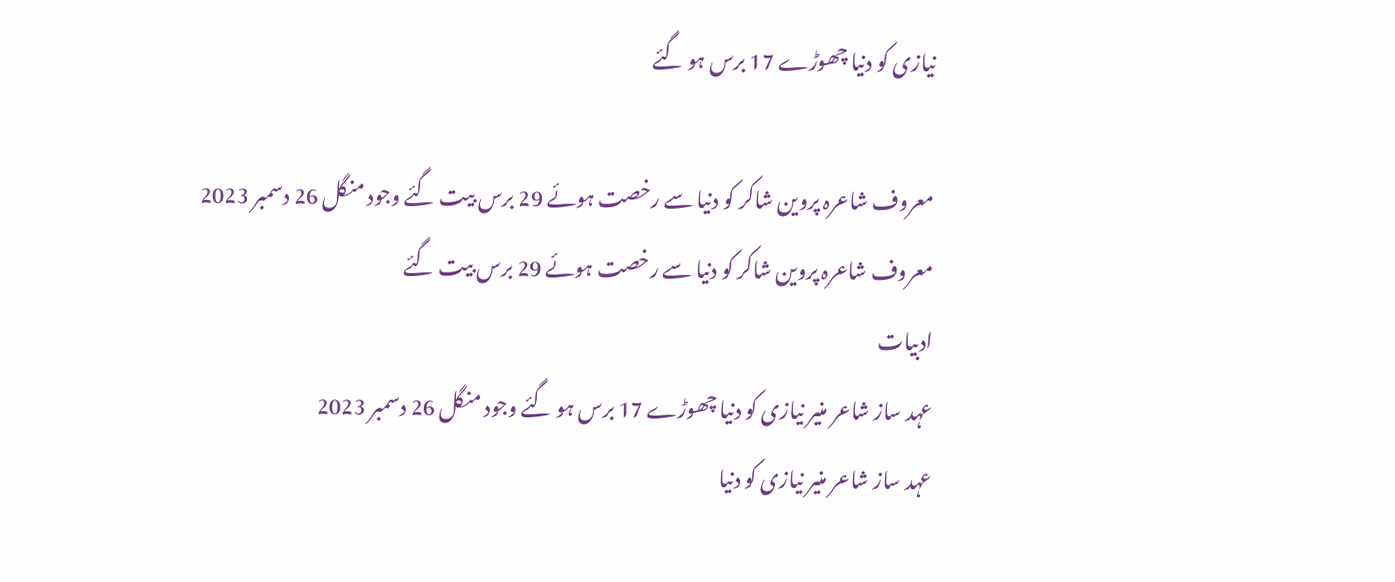نیازی کو دنیا چھوڑے 17 برس ہو گئے

معروف شاعرہ پروین شاکر کو دنیا سے رخصت ہوئے 29 برس بیت گئے وجود منگل 26 دسمبر 2023
معروف شاعرہ پروین شاکر کو دنیا سے رخصت ہوئے 29 برس بیت گئے
ادبیات
عہد ساز شاعر منیر نیازی کو دنیا چھوڑے 17 برس ہو گئے وجود منگل 26 دسمبر 2023
عہد ساز شاعر منیر نیازی کو دنیا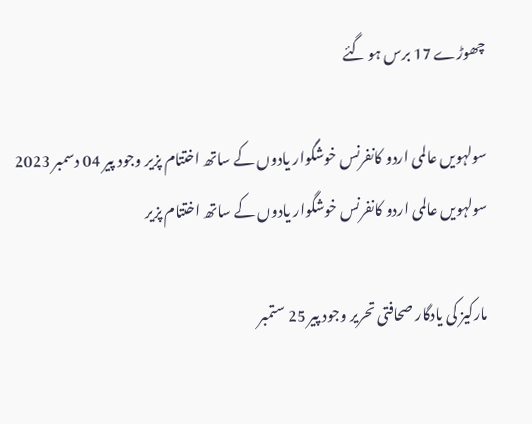چھوڑے 17 برس ہو گئے

سولہویں عالمی اردو کانفرنس خوشگوار یادوں کے ساتھ اختتام پزیر وجود پیر 04 دسمبر 2023
سولہویں عالمی اردو کانفرنس خوشگوار یادوں کے ساتھ اختتام پزیر

مارکیز کی یادگار صحافتی تحریر وجود پیر 25 ستمبر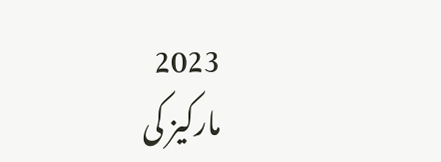2023
مارکیز کی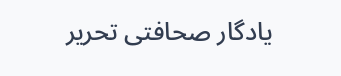یادگار صحافتی تحریر